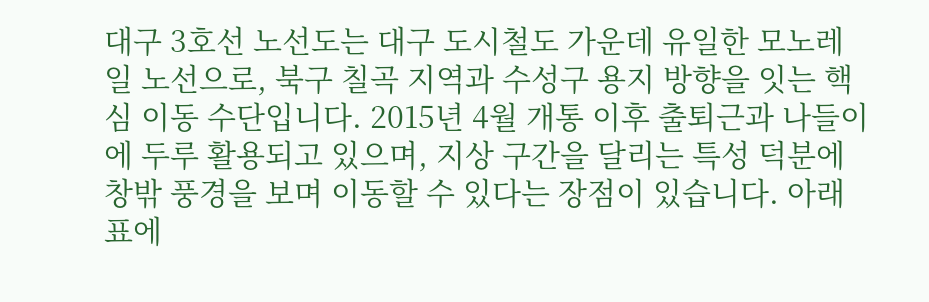대구 3호선 노선도는 대구 도시철도 가운데 유일한 모노레일 노선으로, 북구 칠곡 지역과 수성구 용지 방향을 잇는 핵심 이동 수단입니다. 2015년 4월 개통 이후 출퇴근과 나들이에 두루 활용되고 있으며, 지상 구간을 달리는 특성 덕분에 창밖 풍경을 보며 이동할 수 있다는 장점이 있습니다. 아래 표에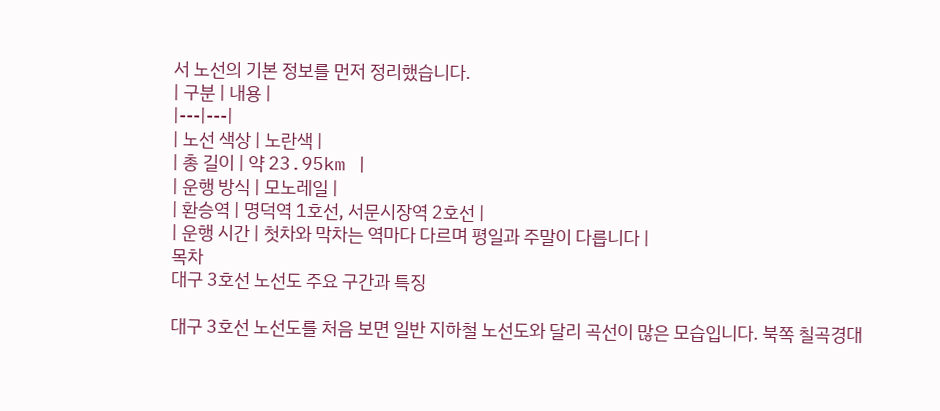서 노선의 기본 정보를 먼저 정리했습니다.
| 구분 | 내용 |
|---|---|
| 노선 색상 | 노란색 |
| 총 길이 | 약 23.95km |
| 운행 방식 | 모노레일 |
| 환승역 | 명덕역 1호선, 서문시장역 2호선 |
| 운행 시간 | 첫차와 막차는 역마다 다르며 평일과 주말이 다릅니다 |
목차
대구 3호선 노선도 주요 구간과 특징

대구 3호선 노선도를 처음 보면 일반 지하철 노선도와 달리 곡선이 많은 모습입니다. 북쪽 칠곡경대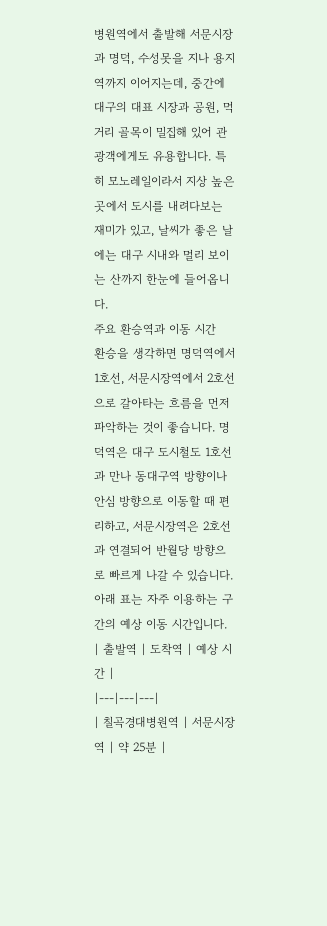병원역에서 출발해 서문시장과 명덕, 수성못을 지나 용지역까지 이어지는데, 중간에 대구의 대표 시장과 공원, 먹거리 골목이 밀집해 있어 관광객에게도 유용합니다. 특히 모노레일이라서 지상 높은 곳에서 도시를 내려다보는 재미가 있고, 날씨가 좋은 날에는 대구 시내와 멀리 보이는 산까지 한눈에 들어옵니다.
주요 환승역과 이동 시간
환승을 생각하면 명덕역에서 1호선, 서문시장역에서 2호선으로 갈아타는 흐름을 먼저 파악하는 것이 좋습니다. 명덕역은 대구 도시철도 1호선과 만나 동대구역 방향이나 안심 방향으로 이동할 때 편리하고, 서문시장역은 2호선과 연결되어 반월당 방향으로 빠르게 나갈 수 있습니다. 아래 표는 자주 이용하는 구간의 예상 이동 시간입니다.
| 출발역 | 도착역 | 예상 시간 |
|---|---|---|
| 칠곡경대병원역 | 서문시장역 | 약 25분 |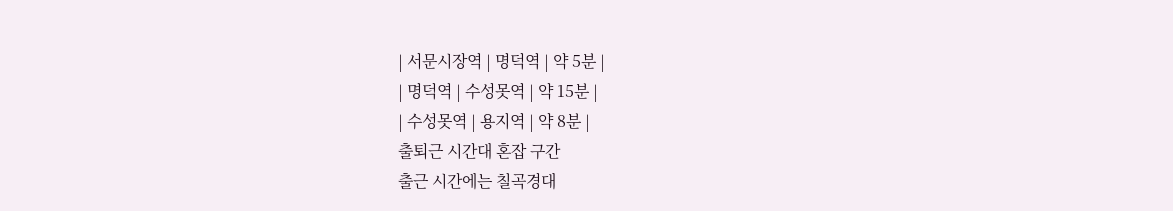| 서문시장역 | 명덕역 | 약 5분 |
| 명덕역 | 수성못역 | 약 15분 |
| 수성못역 | 용지역 | 약 8분 |
출퇴근 시간대 혼잡 구간
출근 시간에는 칠곡경대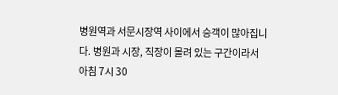병원역과 서문시장역 사이에서 승객이 많아집니다. 병원과 시장, 직장이 몰려 있는 구간이라서 아침 7시 30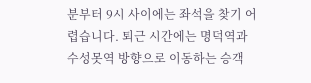분부터 9시 사이에는 좌석을 찾기 어렵습니다. 퇴근 시간에는 명덕역과 수성못역 방향으로 이동하는 승객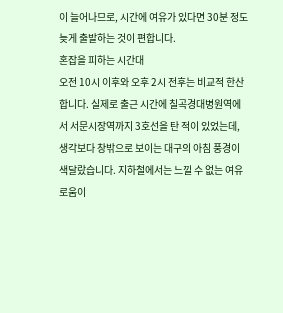이 늘어나므로, 시간에 여유가 있다면 30분 정도 늦게 출발하는 것이 편합니다.
혼잡을 피하는 시간대
오전 10시 이후와 오후 2시 전후는 비교적 한산합니다. 실제로 출근 시간에 칠곡경대병원역에서 서문시장역까지 3호선을 탄 적이 있었는데, 생각보다 창밖으로 보이는 대구의 아침 풍경이 색달랐습니다. 지하철에서는 느낄 수 없는 여유로움이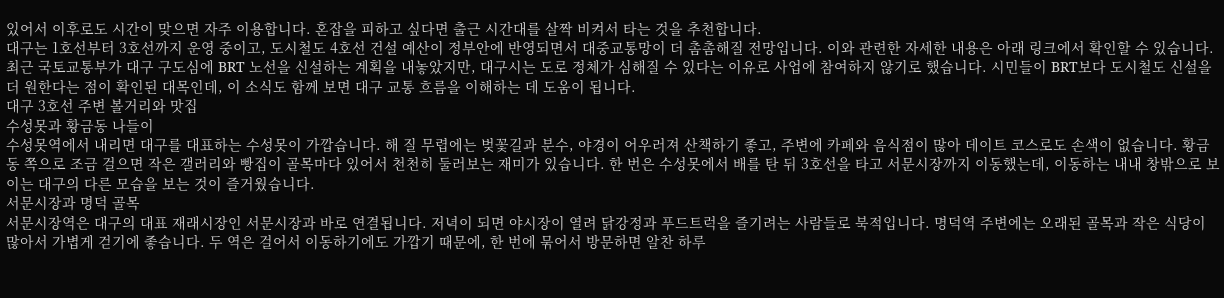있어서 이후로도 시간이 맞으면 자주 이용합니다. 혼잡을 피하고 싶다면 출근 시간대를 살짝 비켜서 타는 것을 추천합니다.
대구는 1호선부터 3호선까지 운영 중이고, 도시철도 4호선 건설 예산이 정부안에 반영되면서 대중교통망이 더 촘촘해질 전망입니다. 이와 관련한 자세한 내용은 아래 링크에서 확인할 수 있습니다.
최근 국토교통부가 대구 구도심에 BRT 노선을 신설하는 계획을 내놓았지만, 대구시는 도로 정체가 심해질 수 있다는 이유로 사업에 참여하지 않기로 했습니다. 시민들이 BRT보다 도시철도 신설을 더 원한다는 점이 확인된 대목인데, 이 소식도 함께 보면 대구 교통 흐름을 이해하는 데 도움이 됩니다.
대구 3호선 주변 볼거리와 맛집
수성못과 황금동 나들이
수성못역에서 내리면 대구를 대표하는 수성못이 가깝습니다. 해 질 무렵에는 벚꽃길과 분수, 야경이 어우러져 산책하기 좋고, 주변에 카페와 음식점이 많아 데이트 코스로도 손색이 없습니다. 황금동 쪽으로 조금 걸으면 작은 갤러리와 빵집이 골목마다 있어서 천천히 둘러보는 재미가 있습니다. 한 번은 수성못에서 배를 탄 뒤 3호선을 타고 서문시장까지 이동했는데, 이동하는 내내 창밖으로 보이는 대구의 다른 모습을 보는 것이 즐거웠습니다.
서문시장과 명덕 골목
서문시장역은 대구의 대표 재래시장인 서문시장과 바로 연결됩니다. 저녁이 되면 야시장이 열려 닭강정과 푸드트럭을 즐기려는 사람들로 북적입니다. 명덕역 주변에는 오래된 골목과 작은 식당이 많아서 가볍게 걷기에 좋습니다. 두 역은 걸어서 이동하기에도 가깝기 때문에, 한 번에 묶어서 방문하면 알찬 하루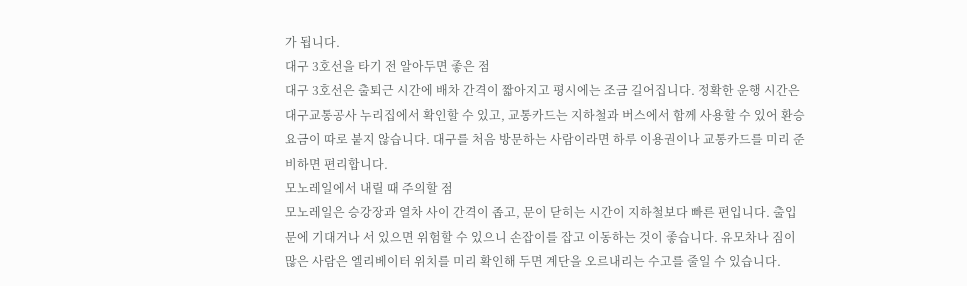가 됩니다.
대구 3호선을 타기 전 알아두면 좋은 점
대구 3호선은 출퇴근 시간에 배차 간격이 짧아지고 평시에는 조금 길어집니다. 정확한 운행 시간은 대구교통공사 누리집에서 확인할 수 있고, 교통카드는 지하철과 버스에서 함께 사용할 수 있어 환승 요금이 따로 붙지 않습니다. 대구를 처음 방문하는 사람이라면 하루 이용권이나 교통카드를 미리 준비하면 편리합니다.
모노레일에서 내릴 때 주의할 점
모노레일은 승강장과 열차 사이 간격이 좁고, 문이 닫히는 시간이 지하철보다 빠른 편입니다. 출입문에 기대거나 서 있으면 위험할 수 있으니 손잡이를 잡고 이동하는 것이 좋습니다. 유모차나 짐이 많은 사람은 엘리베이터 위치를 미리 확인해 두면 계단을 오르내리는 수고를 줄일 수 있습니다.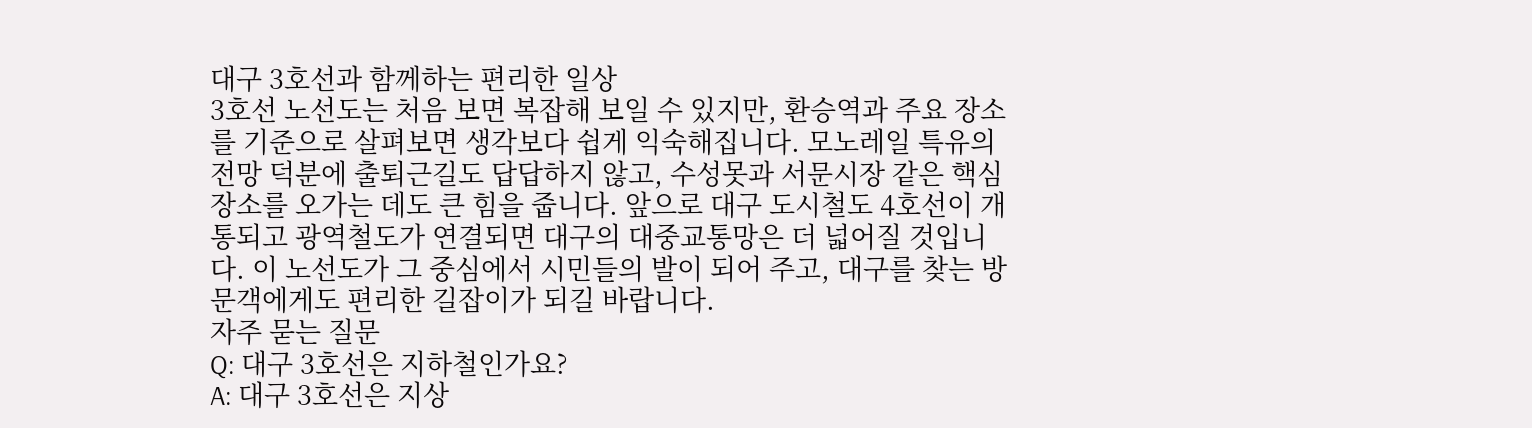대구 3호선과 함께하는 편리한 일상
3호선 노선도는 처음 보면 복잡해 보일 수 있지만, 환승역과 주요 장소를 기준으로 살펴보면 생각보다 쉽게 익숙해집니다. 모노레일 특유의 전망 덕분에 출퇴근길도 답답하지 않고, 수성못과 서문시장 같은 핵심 장소를 오가는 데도 큰 힘을 줍니다. 앞으로 대구 도시철도 4호선이 개통되고 광역철도가 연결되면 대구의 대중교통망은 더 넓어질 것입니다. 이 노선도가 그 중심에서 시민들의 발이 되어 주고, 대구를 찾는 방문객에게도 편리한 길잡이가 되길 바랍니다.
자주 묻는 질문
Q: 대구 3호선은 지하철인가요?
A: 대구 3호선은 지상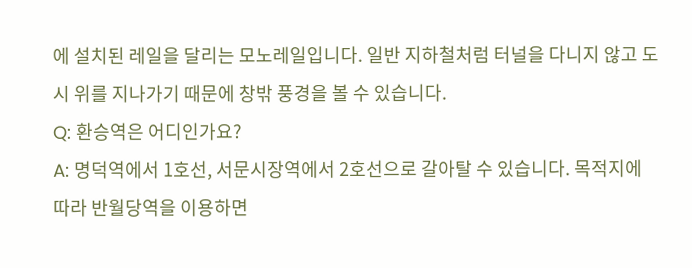에 설치된 레일을 달리는 모노레일입니다. 일반 지하철처럼 터널을 다니지 않고 도시 위를 지나가기 때문에 창밖 풍경을 볼 수 있습니다.
Q: 환승역은 어디인가요?
A: 명덕역에서 1호선, 서문시장역에서 2호선으로 갈아탈 수 있습니다. 목적지에 따라 반월당역을 이용하면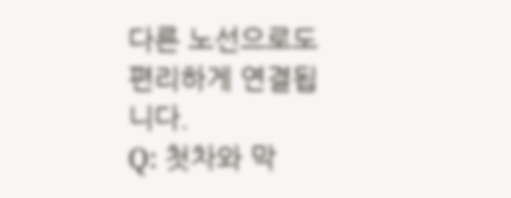다른 노선으로도 편리하게 연결됩니다.
Q: 첫차와 막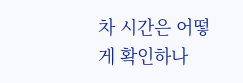차 시간은 어떻게 확인하나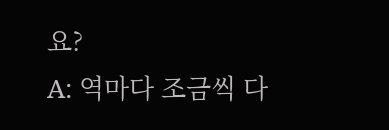요?
A: 역마다 조금씩 다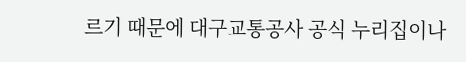르기 때문에 대구교통공사 공식 누리집이나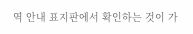역 안내 표지판에서 확인하는 것이 가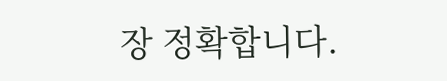장 정확합니다.